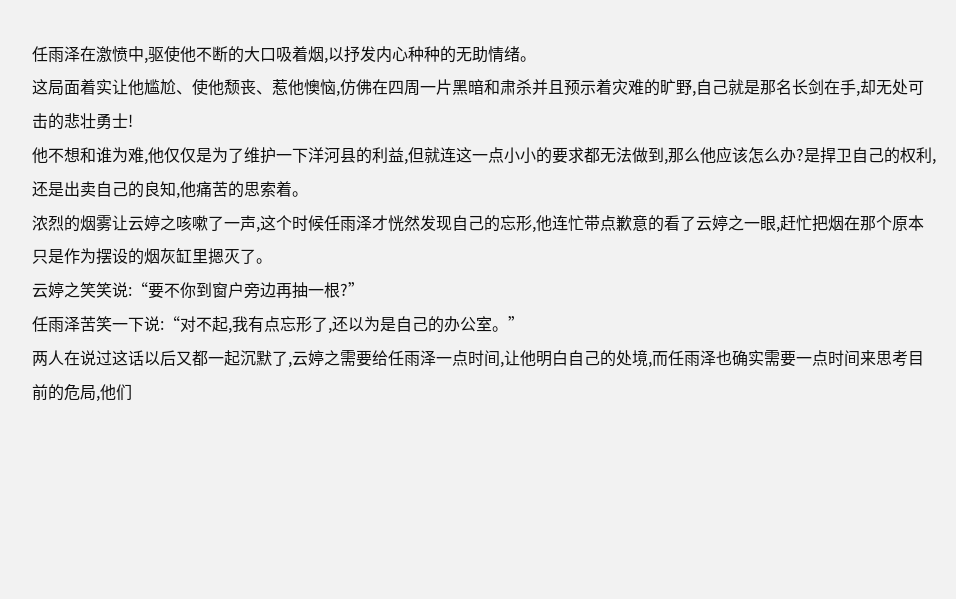任雨泽在激愤中,驱使他不断的大口吸着烟,以抒发内心种种的无助情绪。
这局面着实让他尴尬、使他颓丧、惹他懊恼,仿佛在四周一片黑暗和肃杀并且预示着灾难的旷野,自己就是那名长剑在手,却无处可击的悲壮勇士!
他不想和谁为难,他仅仅是为了维护一下洋河县的利益,但就连这一点小小的要求都无法做到,那么他应该怎么办?是捍卫自己的权利,还是出卖自己的良知,他痛苦的思索着。
浓烈的烟雾让云婷之咳嗽了一声,这个时候任雨泽才恍然发现自己的忘形,他连忙带点歉意的看了云婷之一眼,赶忙把烟在那个原本只是作为摆设的烟灰缸里摁灭了。
云婷之笑笑说:“要不你到窗户旁边再抽一根?”
任雨泽苦笑一下说:“对不起,我有点忘形了,还以为是自己的办公室。”
两人在说过这话以后又都一起沉默了,云婷之需要给任雨泽一点时间,让他明白自己的处境,而任雨泽也确实需要一点时间来思考目前的危局,他们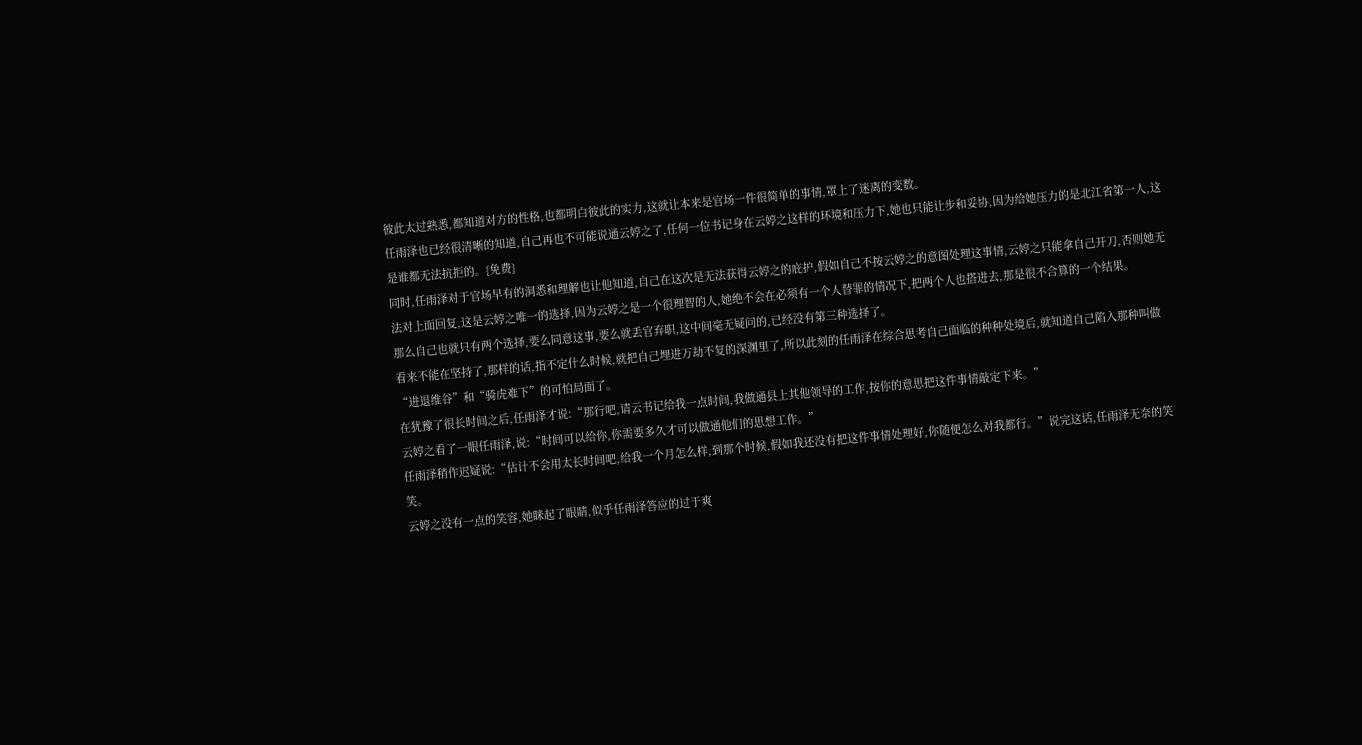彼此太过熟悉,都知道对方的性格,也都明白彼此的实力,这就让本来是官场一件很简单的事情,罩上了迷离的变数。
任雨泽也已经很清晰的知道,自己再也不可能说通云婷之了,任何一位书记身在云婷之这样的环境和压力下,她也只能让步和妥协,因为给她压力的是北江省第一人,这是谁都无法抗拒的。{免费}
同时,任雨泽对于官场早有的洞悉和理解也让他知道,自己在这次是无法获得云婷之的庇护,假如自己不按云婷之的意图处理这事情,云婷之只能拿自己开刀,否则她无法对上面回复,这是云婷之唯一的选择,因为云婷之是一个很理智的人,她绝不会在必须有一个人替罪的情况下,把两个人也搭进去,那是很不合算的一个结果。
那么自己也就只有两个选择,要么同意这事,要么就丢官弃职,这中间毫无疑问的,已经没有第三种选择了。
看来不能在坚持了,那样的话,指不定什么时候,就把自己埋进万劫不复的深渊里了,所以此刻的任雨泽在综合思考自己面临的种种处境后,就知道自己陷入那种叫做“进退维谷”和“骑虎难下”的可怕局面了。
在犹豫了很长时间之后,任雨泽才说:“那行吧,请云书记给我一点时间,我做通县上其他领导的工作,按你的意思把这件事情敲定下来。”
云婷之看了一眼任雨泽,说:“时间可以给你,你需要多久才可以做通他们的思想工作。”
任雨泽稍作迟疑说:“估计不会用太长时间吧,给我一个月怎么样,到那个时候,假如我还没有把这件事情处理好,你随便怎么对我都行。”说完这话,任雨泽无奈的笑笑。
云婷之没有一点的笑容,她眯起了眼睛,似乎任雨泽答应的过于爽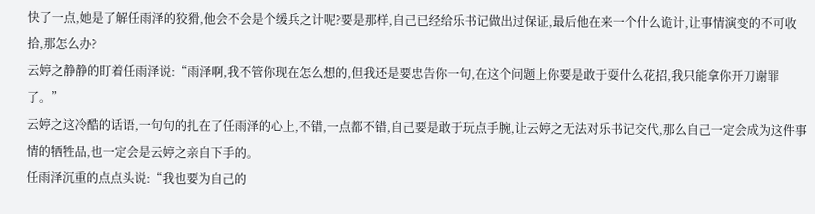快了一点,她是了解任雨泽的狡猾,他会不会是个缓兵之计呢?要是那样,自己已经给乐书记做出过保证,最后他在来一个什么诡计,让事情演变的不可收拾,那怎么办?
云婷之静静的盯着任雨泽说:“雨泽啊,我不管你现在怎么想的,但我还是要忠告你一句,在这个问题上你要是敢于耍什么花招,我只能拿你开刀谢罪了。”
云婷之这冷酷的话语,一句句的扎在了任雨泽的心上,不错,一点都不错,自己要是敢于玩点手腕,让云婷之无法对乐书记交代,那么自己一定会成为这件事情的牺牲品,也一定会是云婷之亲自下手的。
任雨泽沉重的点点头说:“我也要为自己的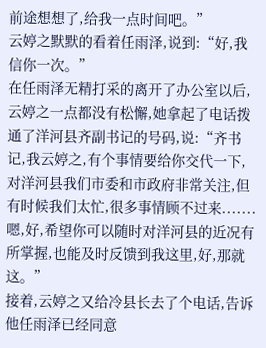前途想想了,给我一点时间吧。”
云婷之默默的看着任雨泽,说到:“好,我信你一次。”
在任雨泽无精打采的离开了办公室以后,云婷之一点都没有松懈,她拿起了电话拨通了洋河县齐副书记的号码,说:“齐书记,我云婷之,有个事情要给你交代一下,对洋河县我们市委和市政府非常关注,但有时候我们太忙,很多事情顾不过来.......嗯,好,希望你可以随时对洋河县的近况有所掌握,也能及时反馈到我这里,好,那就这。”
接着,云婷之又给冷县长去了个电话,告诉他任雨泽已经同意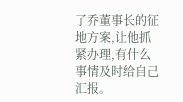了乔董事长的征地方案,让他抓紧办理,有什么事情及时给自己汇报。